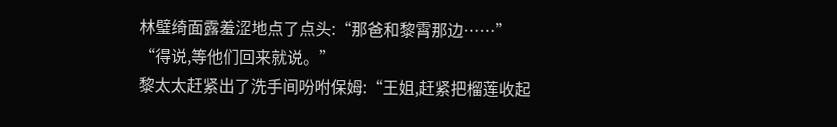林璧绮面露羞涩地点了点头:“那爸和黎霄那边……”
“得说,等他们回来就说。”
黎太太赶紧出了洗手间吩咐保姆:“王姐,赶紧把榴莲收起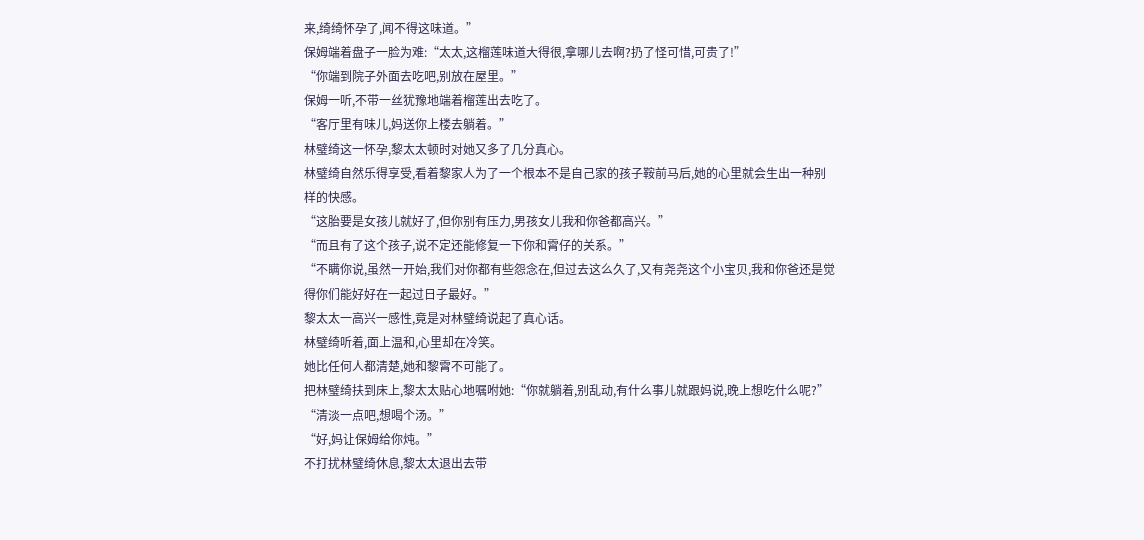来,绮绮怀孕了,闻不得这味道。”
保姆端着盘子一脸为难:“太太,这榴莲味道大得很,拿哪儿去啊?扔了怪可惜,可贵了!”
“你端到院子外面去吃吧,别放在屋里。”
保姆一听,不带一丝犹豫地端着榴莲出去吃了。
“客厅里有味儿,妈送你上楼去躺着。”
林璧绮这一怀孕,黎太太顿时对她又多了几分真心。
林璧绮自然乐得享受,看着黎家人为了一个根本不是自己家的孩子鞍前马后,她的心里就会生出一种别样的快感。
“这胎要是女孩儿就好了,但你别有压力,男孩女儿我和你爸都高兴。”
“而且有了这个孩子,说不定还能修复一下你和霄仔的关系。”
“不瞒你说,虽然一开始,我们对你都有些怨念在,但过去这么久了,又有尧尧这个小宝贝,我和你爸还是觉得你们能好好在一起过日子最好。”
黎太太一高兴一感性,竟是对林璧绮说起了真心话。
林璧绮听着,面上温和,心里却在冷笑。
她比任何人都清楚,她和黎霄不可能了。
把林璧绮扶到床上,黎太太贴心地嘱咐她:“你就躺着,别乱动,有什么事儿就跟妈说,晚上想吃什么呢?”
“清淡一点吧,想喝个汤。”
“好,妈让保姆给你炖。”
不打扰林璧绮休息,黎太太退出去带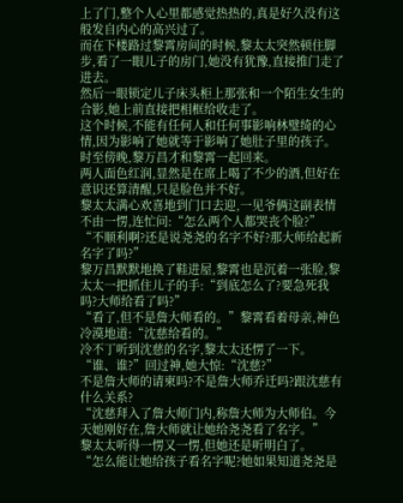上了门,整个人心里都感觉热热的,真是好久没有这般发自内心的高兴过了。
而在下楼路过黎霄房间的时候,黎太太突然顿住脚步,看了一眼儿子的房门,她没有犹豫,直接推门走了进去。
然后一眼锁定儿子床头柜上那张和一个陌生女生的合影,她上前直接把相框给收走了。
这个时候,不能有任何人和任何事影响林璧绮的心情,因为影响了她就等于影响了她肚子里的孩子。
时至傍晚,黎万昌才和黎霄一起回来。
两人面色红润,显然是在席上喝了不少的酒,但好在意识还算清醒,只是脸色并不好。
黎太太满心欢喜地到门口去迎,一见爷俩这副表情不由一愣,连忙问:“怎么两个人都哭丧个脸?”
“不顺利啊?还是说尧尧的名字不好?那大师给起新名字了吗?”
黎万昌默默地换了鞋进屋,黎霄也是沉着一张脸,黎太太一把抓住儿子的手:“到底怎么了?要急死我吗?大师给看了吗?”
“看了,但不是詹大师看的。”黎霄看着母亲,神色冷漠地道:“沈慈给看的。”
冷不丁听到沈慈的名字,黎太太还愣了一下。
“谁、谁?”回过神,她大惊:“沈慈?”
不是詹大师的请柬吗?不是詹大师乔迁吗?跟沈慈有什么关系?
“沈慈拜入了詹大师门内,称詹大师为大师伯。今天她刚好在,詹大师就让她给尧尧看了名字。”
黎太太听得一愣又一愣,但她还是听明白了。
“怎么能让她给孩子看名字呢?她如果知道尧尧是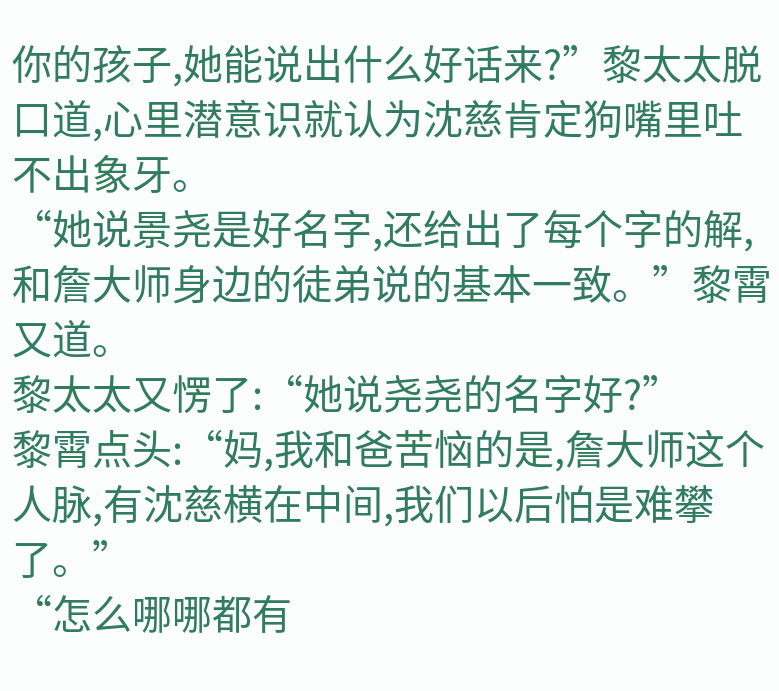你的孩子,她能说出什么好话来?”黎太太脱口道,心里潜意识就认为沈慈肯定狗嘴里吐不出象牙。
“她说景尧是好名字,还给出了每个字的解,和詹大师身边的徒弟说的基本一致。”黎霄又道。
黎太太又愣了:“她说尧尧的名字好?”
黎霄点头:“妈,我和爸苦恼的是,詹大师这个人脉,有沈慈横在中间,我们以后怕是难攀了。”
“怎么哪哪都有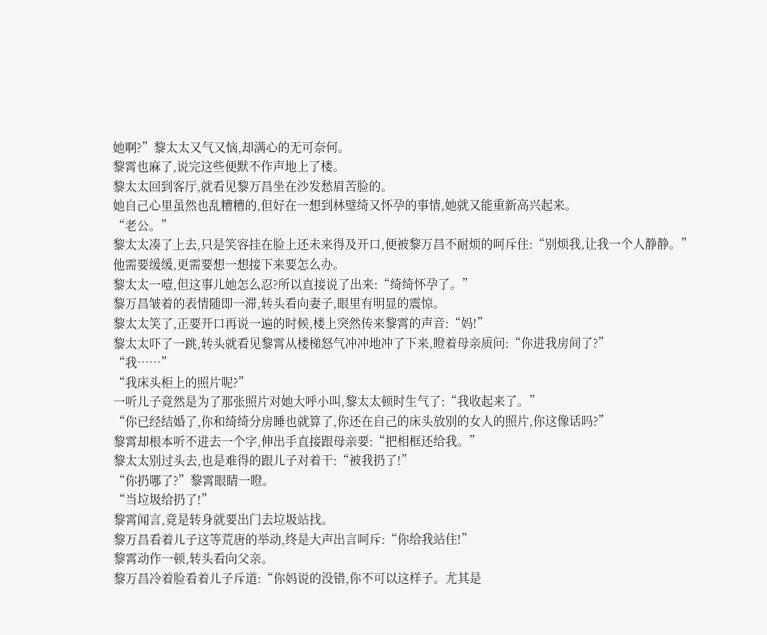她啊?”黎太太又气又恼,却满心的无可奈何。
黎霄也麻了,说完这些便默不作声地上了楼。
黎太太回到客厅,就看见黎万昌坐在沙发愁眉苦脸的。
她自己心里虽然也乱糟糟的,但好在一想到林璧绮又怀孕的事情,她就又能重新高兴起来。
“老公。”
黎太太凑了上去,只是笑容挂在脸上还未来得及开口,便被黎万昌不耐烦的呵斥住:“别烦我,让我一个人静静。”
他需要缓缓,更需要想一想接下来要怎么办。
黎太太一噎,但这事儿她怎么忍?所以直接说了出来:“绮绮怀孕了。”
黎万昌皱着的表情随即一滞,转头看向妻子,眼里有明显的震惊。
黎太太笑了,正要开口再说一遍的时候,楼上突然传来黎霄的声音:“妈!”
黎太太吓了一跳,转头就看见黎霄从楼梯怒气冲冲地冲了下来,瞪着母亲质问:“你进我房间了?”
“我……”
“我床头柜上的照片呢?”
一听儿子竟然是为了那张照片对她大呼小叫,黎太太顿时生气了:“我收起来了。”
“你已经结婚了,你和绮绮分房睡也就算了,你还在自己的床头放别的女人的照片,你这像话吗?”
黎霄却根本听不进去一个字,伸出手直接跟母亲要:“把相框还给我。”
黎太太别过头去,也是难得的跟儿子对着干:“被我扔了!”
“你扔哪了?”黎霄眼睛一瞪。
“当垃圾给扔了!”
黎霄闻言,竟是转身就要出门去垃圾站找。
黎万昌看着儿子这等荒唐的举动,终是大声出言呵斥:“你给我站住!”
黎霄动作一顿,转头看向父亲。
黎万昌冷着脸看着儿子斥道:“你妈说的没错,你不可以这样子。尤其是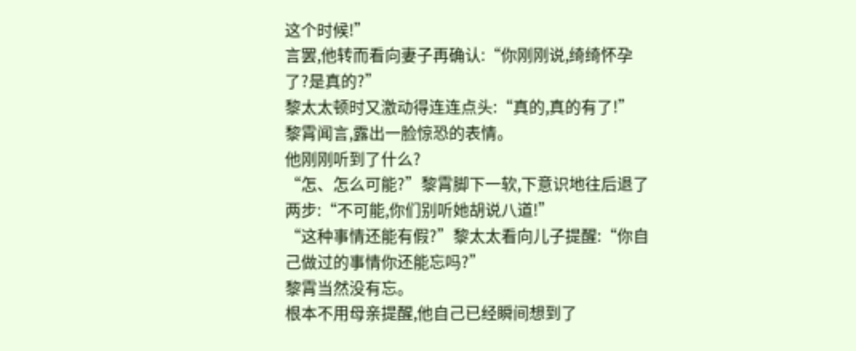这个时候!”
言罢,他转而看向妻子再确认:“你刚刚说,绮绮怀孕了?是真的?”
黎太太顿时又激动得连连点头:“真的,真的有了!”
黎霄闻言,露出一脸惊恐的表情。
他刚刚听到了什么?
“怎、怎么可能?”黎霄脚下一软,下意识地往后退了两步:“不可能,你们别听她胡说八道!”
“这种事情还能有假?”黎太太看向儿子提醒:“你自己做过的事情你还能忘吗?”
黎霄当然没有忘。
根本不用母亲提醒,他自己已经瞬间想到了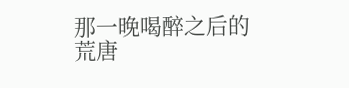那一晚喝醉之后的荒唐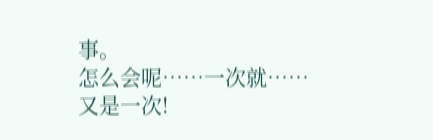事。
怎么会呢……一次就……
又是一次!